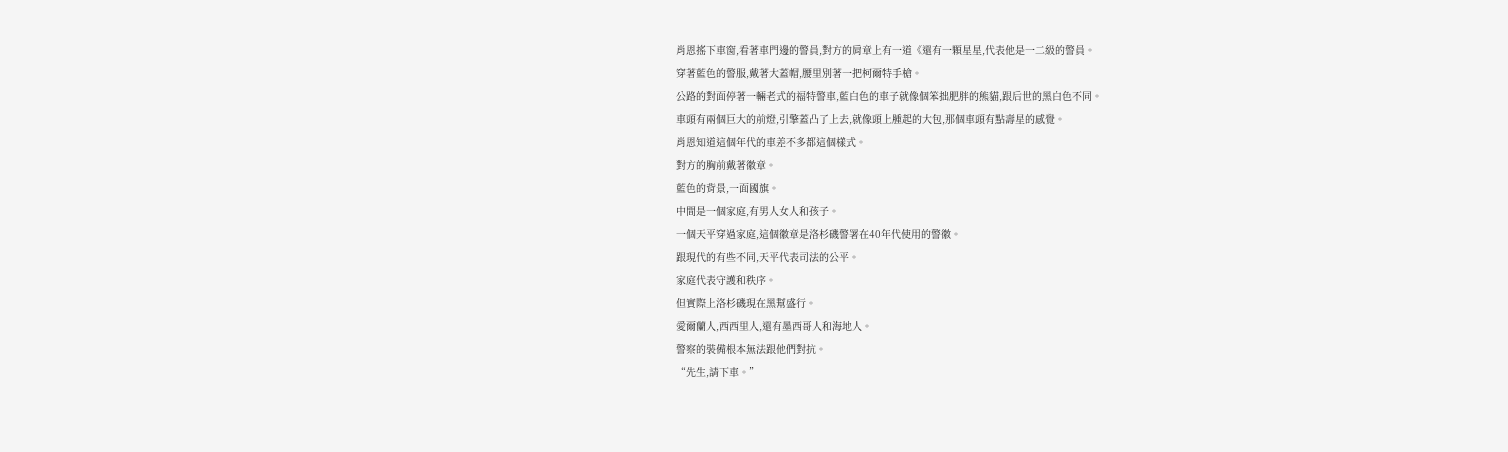肖恩搖下車窗,看著車門邊的警員,對方的肩章上有一道《還有一顆星星,代表他是一二級的警員。
穿著藍色的警服,戴著大蓋帽,腰里別著一把柯爾特手槍。
公路的對面停著一輛老式的福特警車,藍白色的車子就像個笨拙肥胖的熊貓,跟后世的黑白色不同。
車頭有兩個巨大的前燈,引擎蓋凸了上去,就像頭上腫起的大包,那個車頭有點壽星的感覺。
肖恩知道這個年代的車差不多都這個樣式。
對方的胸前戴著徽章。
藍色的背景,一面國旗。
中間是一個家庭,有男人女人和孩子。
一個天平穿過家庭,這個徽章是洛杉磯警署在40年代使用的警徽。
跟現代的有些不同,天平代表司法的公平。
家庭代表守護和秩序。
但實際上洛杉磯現在黑幫盛行。
愛爾蘭人,西西里人,還有墨西哥人和海地人。
警察的裝備根本無法跟他們對抗。
“先生,請下車。”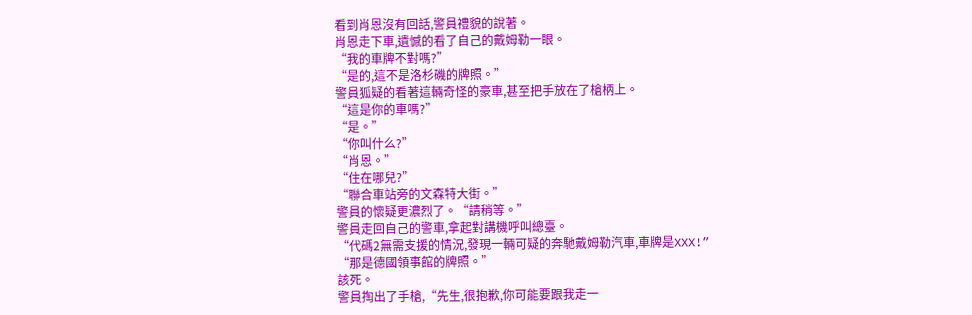看到肖恩沒有回話,警員禮貌的說著。
肖恩走下車,遺憾的看了自己的戴姆勒一眼。
“我的車牌不對嗎?”
“是的,這不是洛杉磯的牌照。”
警員狐疑的看著這輛奇怪的豪車,甚至把手放在了槍柄上。
“這是你的車嗎?”
“是。”
“你叫什么?”
“肖恩。”
“住在哪兒?”
“聯合車站旁的文森特大街。”
警員的懷疑更濃烈了。“請稍等。”
警員走回自己的警車,拿起對講機呼叫總臺。
“代碼2無需支援的情況,發現一輛可疑的奔馳戴姆勒汽車,車牌是XXX!”
“那是德國領事館的牌照。”
該死。
警員掏出了手槍,“先生,很抱歉,你可能要跟我走一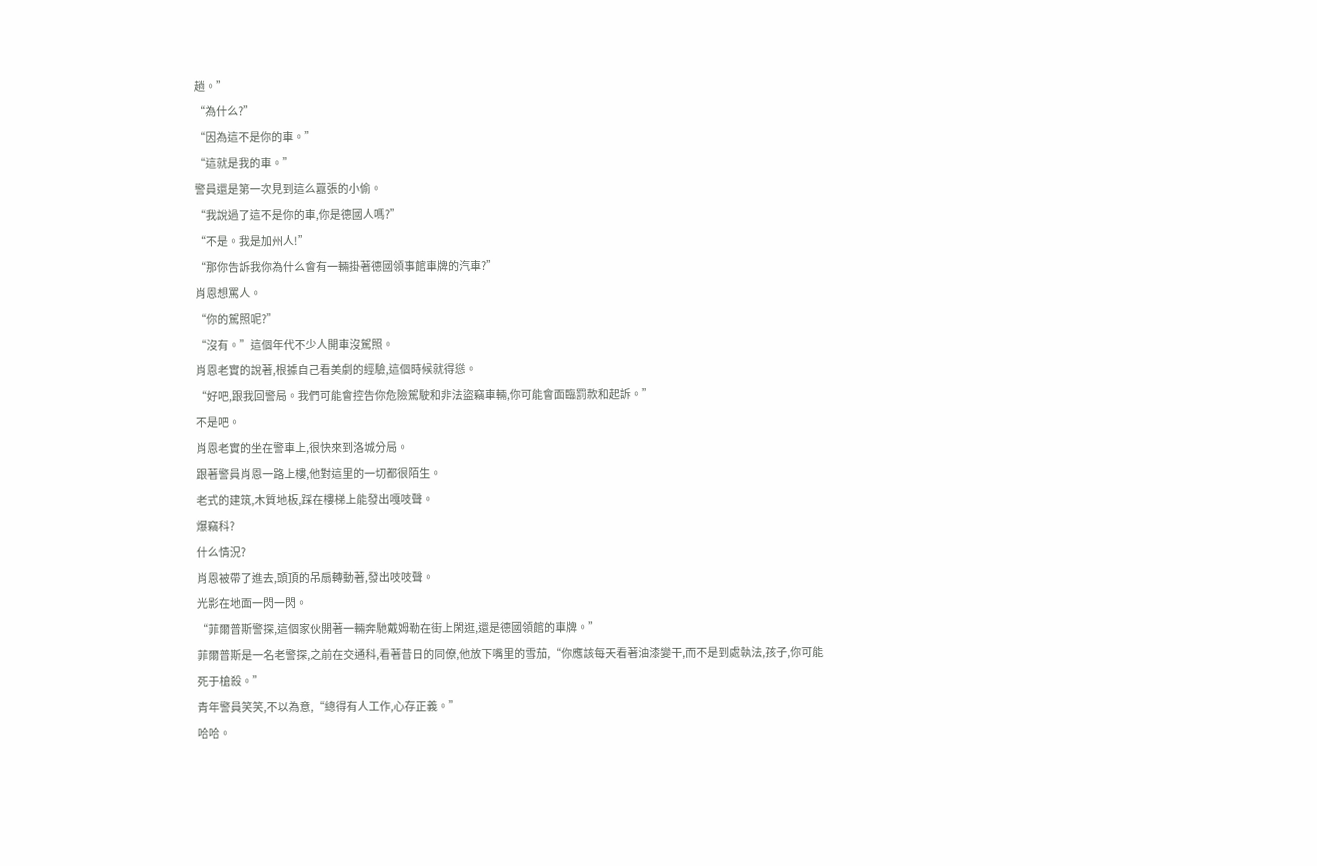趟。”
“為什么?”
“因為這不是你的車。”
“這就是我的車。”
警員還是第一次見到這么囂張的小偷。
“我說過了這不是你的車,你是德國人嗎?”
“不是。我是加州人!”
“那你告訴我你為什么會有一輛掛著德國領事館車牌的汽車?”
肖恩想罵人。
“你的駕照呢?”
“沒有。”這個年代不少人開車沒駕照。
肖恩老實的說著,根據自己看美劇的經驗,這個時候就得慫。
“好吧,跟我回警局。我們可能會控告你危險駕駛和非法盜竊車輛,你可能會面臨罰款和起訴。”
不是吧。
肖恩老實的坐在警車上,很快來到洛城分局。
跟著警員肖恩一路上樓,他對這里的一切都很陌生。
老式的建筑,木質地板,踩在樓梯上能發出嘎吱聲。
爆竊科?
什么情況?
肖恩被帶了進去,頭頂的吊扇轉動著,發出吱吱聲。
光影在地面一閃一閃。
“菲爾普斯警探,這個家伙開著一輛奔馳戴姆勒在街上閑逛,還是德國領館的車牌。”
菲爾普斯是一名老警探,之前在交通科,看著昔日的同僚,他放下嘴里的雪茄,“你應該每天看著油漆變干,而不是到處執法,孩子,你可能死于槍殺。”
青年警員笑笑,不以為意,“總得有人工作,心存正義。”
哈哈。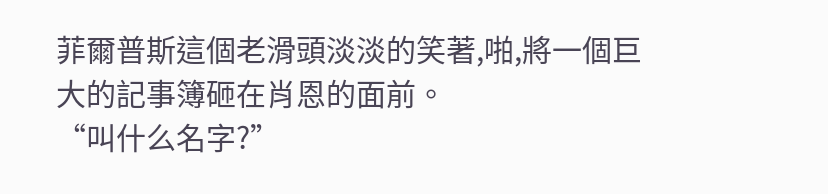菲爾普斯這個老滑頭淡淡的笑著,啪,將一個巨大的記事簿砸在肖恩的面前。
“叫什么名字?”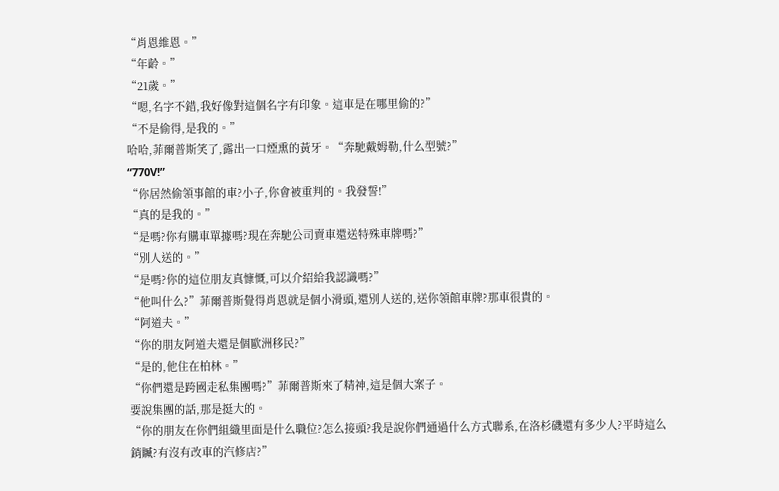“肖恩維恩。”
“年齡。”
“21歲。”
“嗯,名字不錯,我好像對這個名字有印象。這車是在哪里偷的?”
“不是偷得,是我的。”
哈哈,菲爾普斯笑了,露出一口煙熏的黃牙。“奔馳戴姆勒,什么型號?”
“770V!”
“你居然偷領事館的車?小子,你會被重判的。我發誓!”
“真的是我的。”
“是嗎?你有購車單據嗎?現在奔馳公司賣車還送特殊車牌嗎?”
“別人送的。”
“是嗎?你的這位朋友真慷慨,可以介紹給我認識嗎?”
“他叫什么?”菲爾普斯覺得肖恩就是個小滑頭,還別人送的,送你領館車牌?那車很貴的。
“阿道夫。”
“你的朋友阿道夫還是個歐洲移民?”
“是的,他住在柏林。”
“你們還是跨國走私集團嗎?”菲爾普斯來了精神,這是個大案子。
要說集團的話,那是挺大的。
“你的朋友在你們組織里面是什么職位?怎么接頭?我是說你們通過什么方式聯系,在洛杉磯還有多少人?平時這么銷贓?有沒有改車的汽修店?”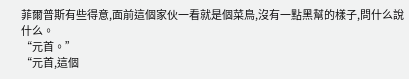菲爾普斯有些得意,面前這個家伙一看就是個菜鳥,沒有一點黑幫的樣子,問什么說什么。
“元首。”
“元首,這個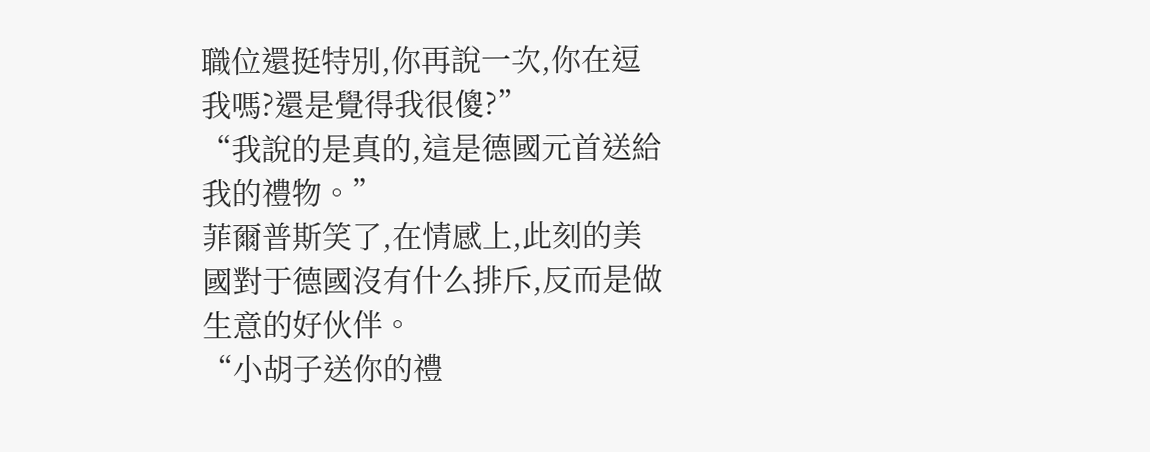職位還挺特別,你再說一次,你在逗我嗎?還是覺得我很傻?”
“我說的是真的,這是德國元首送給我的禮物。”
菲爾普斯笑了,在情感上,此刻的美國對于德國沒有什么排斥,反而是做生意的好伙伴。
“小胡子送你的禮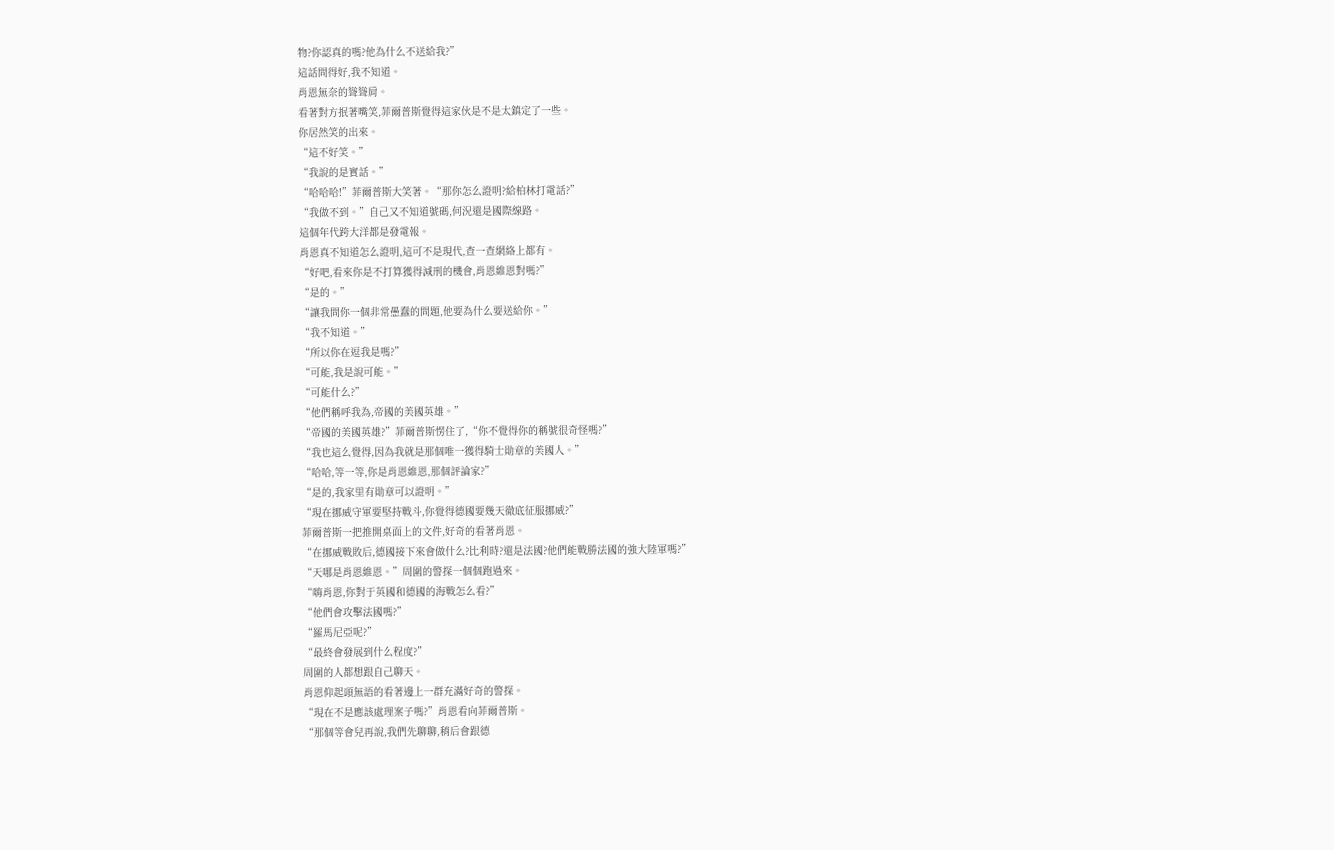物?你認真的嗎?他為什么不送給我?”
這話問得好,我不知道。
肖恩無奈的聳聳肩。
看著對方抿著嘴笑,菲爾普斯覺得這家伙是不是太鎮定了一些。
你居然笑的出來。
“這不好笑。”
“我說的是實話。”
“哈哈哈!”菲爾普斯大笑著。“那你怎么證明?給柏林打電話?”
“我做不到。”自己又不知道號碼,何況還是國際線路。
這個年代跨大洋都是發電報。
肖恩真不知道怎么證明,這可不是現代,查一查網絡上都有。
“好吧,看來你是不打算獲得減刑的機會,肖恩維恩對嗎?”
“是的。”
“讓我問你一個非常愚蠢的問題,他要為什么要送給你。”
“我不知道。”
“所以你在逗我是嗎?”
“可能,我是說可能。”
“可能什么?”
“他們稱呼我為,帝國的美國英雄。”
“帝國的美國英雄?”菲爾普斯愣住了,“你不覺得你的稱號很奇怪嗎?”
“我也這么覺得,因為我就是那個唯一獲得騎士勛章的美國人。”
“哈哈,等一等,你是肖恩維恩,那個評論家?”
“是的,我家里有勛章可以證明。”
“現在挪威守軍要堅持戰斗,你覺得德國要幾天徹底征服挪威?”
菲爾普斯一把推開桌面上的文件,好奇的看著肖恩。
“在挪威戰敗后,德國接下來會做什么?比利時?還是法國?他們能戰勝法國的強大陸軍嗎?”
“天哪是肖恩維恩。”周圍的警探一個個跑過來。
“嗨肖恩,你對于英國和德國的海戰怎么看?”
“他們會攻擊法國嗎?”
“羅馬尼亞呢?”
“最終會發展到什么程度?”
周圍的人都想跟自己聊天。
肖恩仰起頭無語的看著邊上一群充滿好奇的警探。
“現在不是應該處理案子嗎?”肖恩看向菲爾普斯。
“那個等會兒再說,我們先聊聊,稍后會跟德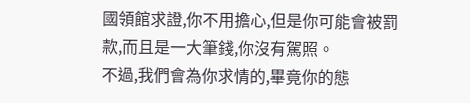國領館求證,你不用擔心,但是你可能會被罰款,而且是一大筆錢,你沒有駕照。
不過,我們會為你求情的,畢竟你的態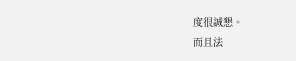度很誠懇。
而且法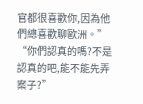官都很喜歡你,因為他們總喜歡聊歐洲。”
“你們認真的嗎?不是認真的吧,能不能先弄案子?”